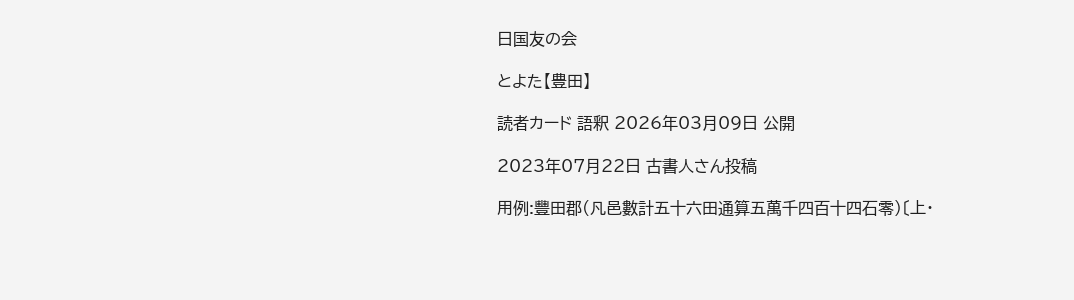日国友の会

とよた【豊田】

読者カード 語釈 2026年03月09日 公開

2023年07月22日 古書人さん投稿

用例:豐田郡(凡邑數計五十六田通算五萬千四百十四石零)〔上・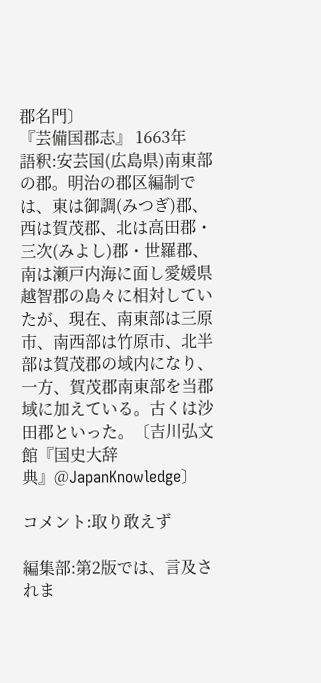郡名門〕
『芸備国郡志』 1663年
語釈:安芸国(広島県)南東部の郡。明治の郡区編制では、東は御調(みつぎ)郡、西は賀茂郡、北は高田郡・三次(みよし)郡・世羅郡、南は瀬戸内海に面し愛媛県越智郡の島々に相対していたが、現在、南東部は三原市、南西部は竹原市、北半部は賀茂郡の域内になり、一方、賀茂郡南東部を当郡域に加えている。古くは沙田郡といった。〔吉川弘文館『国史大辞典』@JapanKnowledge〕

コメント:取り敢えず

編集部:第2版では、言及されま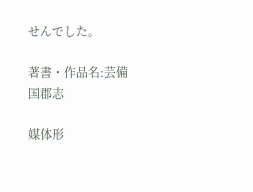せんでした。

著書・作品名:芸備国郡志

媒体形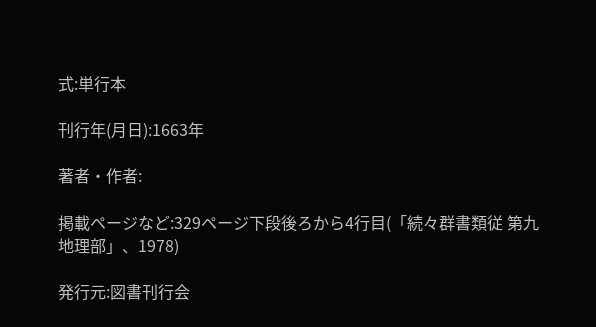式:単行本

刊行年(月日):1663年

著者・作者:

掲載ページなど:329ページ下段後ろから4行目(「続々群書類従 第九地理部」、1978)

発行元:図書刊行会